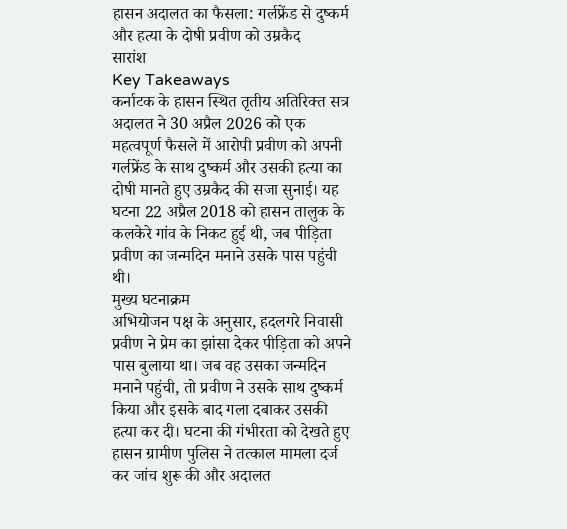हासन अदालत का फैसला: गर्लफ्रेंड से दुष्कर्म और हत्या के दोषी प्रवीण को उम्रकैद
सारांश
Key Takeaways
कर्नाटक के हासन स्थित तृतीय अतिरिक्त सत्र अदालत ने 30 अप्रैल 2026 को एक महत्वपूर्ण फैसले में आरोपी प्रवीण को अपनी गर्लफ्रेंड के साथ दुष्कर्म और उसकी हत्या का दोषी मानते हुए उम्रकैद की सजा सुनाई। यह घटना 22 अप्रैल 2018 को हासन तालुक के कलकेरे गांव के निकट हुई थी, जब पीड़िता प्रवीण का जन्मदिन मनाने उसके पास पहुंची थी।
मुख्य घटनाक्रम
अभियोजन पक्ष के अनुसार, हदलगरे निवासी प्रवीण ने प्रेम का झांसा देकर पीड़िता को अपने पास बुलाया था। जब वह उसका जन्मदिन मनाने पहुंची, तो प्रवीण ने उसके साथ दुष्कर्म किया और इसके बाद गला दबाकर उसकी हत्या कर दी। घटना की गंभीरता को देखते हुए हासन ग्रामीण पुलिस ने तत्काल मामला दर्ज कर जांच शुरू की और अदालत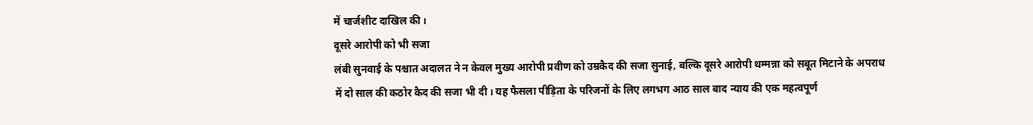में चार्जशीट दाखिल की।
दूसरे आरोपी को भी सजा
लंबी सुनवाई के पश्चात अदालत ने न केवल मुख्य आरोपी प्रवीण को उम्रकैद की सजा सुनाई, बल्कि दूसरे आरोपी थम्मन्ना को सबूत मिटाने के अपराध में दो साल की कठोर कैद की सजा भी दी। यह फैसला पीड़िता के परिजनों के लिए लगभग आठ साल बाद न्याय की एक महत्वपूर्ण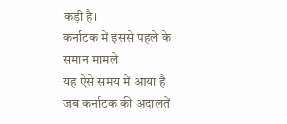कड़ी है।
कर्नाटक में इससे पहले के समान मामले
यह ऐसे समय में आया है जब कर्नाटक की अदालतें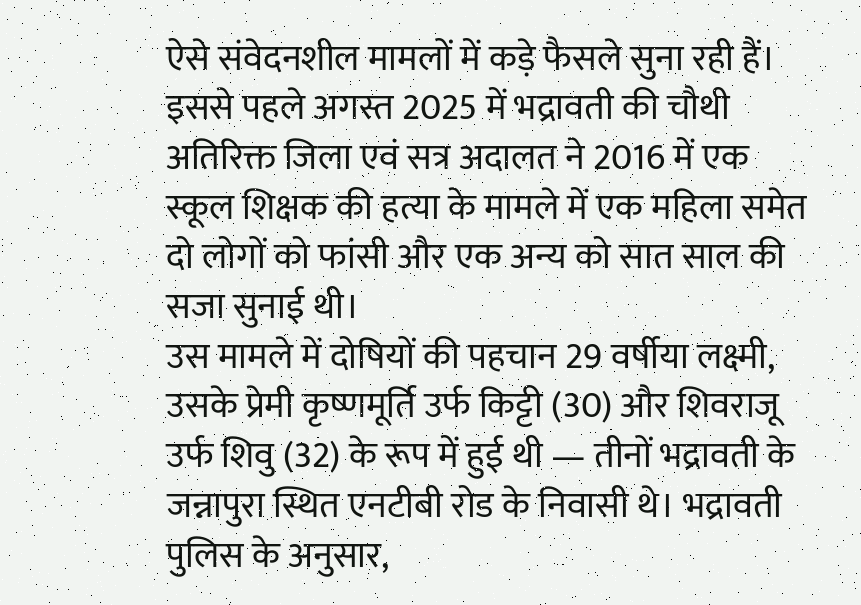ऐसे संवेदनशील मामलों में कड़े फैसले सुना रही हैं। इससे पहले अगस्त 2025 में भद्रावती की चौथी अतिरिक्त जिला एवं सत्र अदालत ने 2016 में एक स्कूल शिक्षक की हत्या के मामले में एक महिला समेत दो लोगों को फांसी और एक अन्य को सात साल की सजा सुनाई थी।
उस मामले में दोषियों की पहचान 29 वर्षीया लक्ष्मी, उसके प्रेमी कृष्णमूर्ति उर्फ किट्टी (30) और शिवराजू उर्फ शिवु (32) के रूप में हुई थी — तीनों भद्रावती के जन्नापुरा स्थित एनटीबी रोड के निवासी थे। भद्रावती पुलिस के अनुसार,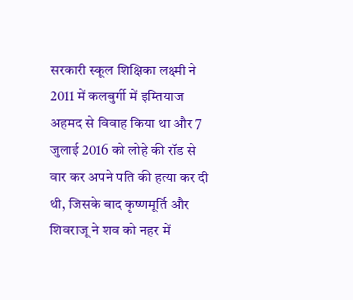सरकारी स्कूल शिक्षिका लक्ष्मी ने 2011 में कलबुर्गी में इम्तियाज अहमद से विवाह किया था और 7 जुलाई 2016 को लोहे की रॉड से वार कर अपने पति की हत्या कर दी थी, जिसके बाद कृष्णमूर्ति और शिवराजू ने शव को नहर में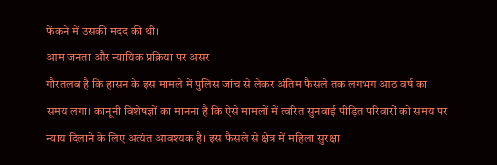फेंकने में उसकी मदद की थी।
आम जनता और न्यायिक प्रक्रिया पर असर
गौरतलब है कि हासन के इस मामले में पुलिस जांच से लेकर अंतिम फैसले तक लगभग आठ वर्ष का समय लगा। कानूनी विशेषज्ञों का मानना है कि ऐसे मामलों में त्वरित सुनवाई पीड़ित परिवारों को समय पर न्याय दिलाने के लिए अत्यंत आवश्यक है। इस फैसले से क्षेत्र में महिला सुरक्षा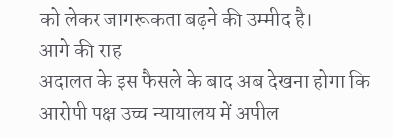को लेकर जागरूकता बढ़ने की उम्मीद है।
आगे की राह
अदालत के इस फैसले के बाद अब देखना होगा कि आरोपी पक्ष उच्च न्यायालय में अपील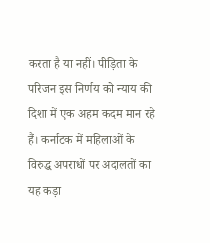करता है या नहीं। पीड़िता के परिजन इस निर्णय को न्याय की दिशा में एक अहम कदम मान रहे हैं। कर्नाटक में महिलाओं के विरुद्ध अपराधों पर अदालतों का यह कड़ा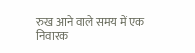रुख आने वाले समय में एक निवारक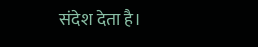संदेश देता है।